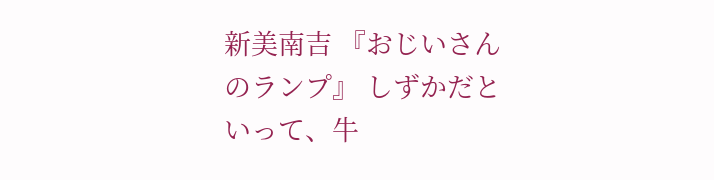新美南吉 『おじいさんのランプ』 しずかだといって、牛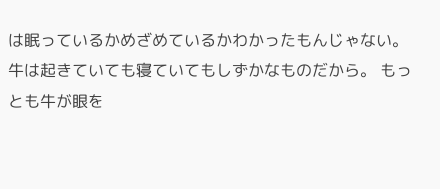は眠っているかめざめているかわかったもんじゃない。 牛は起きていても寝ていてもしずかなものだから。 もっとも牛が眼を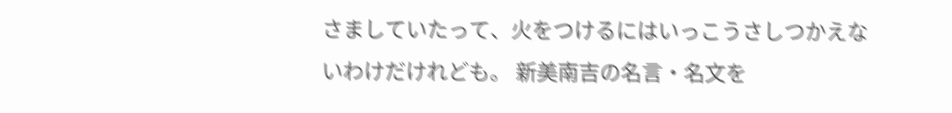さましていたって、火をつけるにはいっこうさしつかえないわけだけれども。 新美南吉の名言・名文を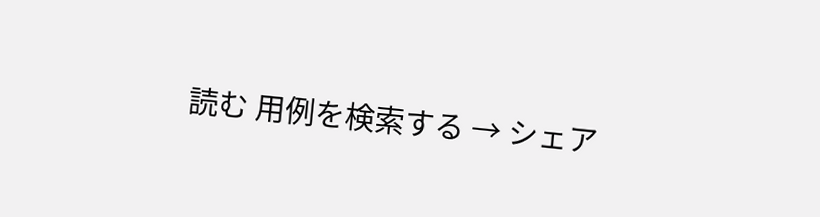読む 用例を検索する → シェア